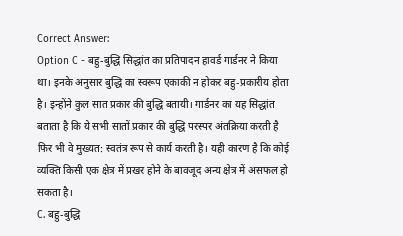Correct Answer:
Option C - बहु-बुद्धि सिद्धांत का प्रतिपादन हावर्ड गार्डनर ने किया था। इनके अनुसार बुद्धि का स्वरूप एकाकी न होकर बहु-प्रकारीय होता है। इन्होंने कुल सात प्रकार की बुद्धि बतायी। गार्डनर का यह सिद्धांत बताता है कि ये सभी सातों प्रकार की बुद्धि परस्पर अंतक्रिया करती है फिर भी वे मुख्यत: स्वतंत्र रूप से कार्य करती है। यही कारण है कि कोई व्यक्ति किसी एक क्षेत्र में प्रखर होने के बावजूद अन्य क्षेत्र में असफल हो सकता है।
C. बहु-बुद्धि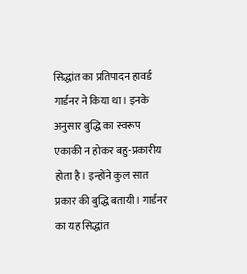सिद्धांत का प्रतिपादन हावर्ड गार्डनर ने किया था। इनके अनुसार बुद्धि का स्वरूप एकाकी न होकर बहु-प्रकारीय होता है। इन्होंने कुल सात प्रकार की बुद्धि बतायी। गार्डनर का यह सिद्धांत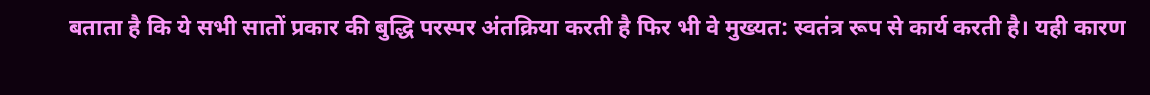बताता है कि ये सभी सातों प्रकार की बुद्धि परस्पर अंतक्रिया करती है फिर भी वे मुख्यत: स्वतंत्र रूप से कार्य करती है। यही कारण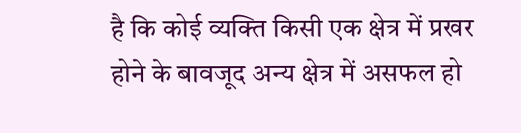है कि कोई व्यक्ति किसी एक क्षेत्र में प्रखर होने के बावजूद अन्य क्षेत्र में असफल हो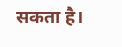सकता है।